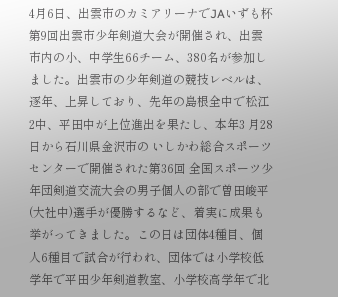4月6日、出雲市のカミアリーナでJAいずも杯第9回出雲市少年剣道大会が開催され、出雲市内の小、中学生66チーム、380名が参加しました。出雲市の少年剣道の競技レベルは、逐年、上昇しており、先年の島根全中で松江2中、平田中が上位進出を果たし、本年3 月28 日から石川県金沢市の いしかわ総合スポーツセンターで開催された第36回 全国スポーツ少年団剣道交流大会の男子個人の部で曽田峻平(大社中)選手が優勝するなど、着実に成果も挙がってきました。この日は団体4種目、個人6種目で試合が行われ、団体では小学校低学年で平田少年剣道教室、小学校高学年で北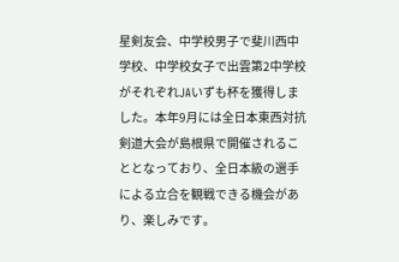星剣友会、中学校男子で斐川西中学校、中学校女子で出雲第2中学校がそれぞれJAいずも杯を獲得しました。本年9月には全日本東西対抗剣道大会が島根県で開催されることとなっており、全日本級の選手による立合を観戦できる機会があり、楽しみです。